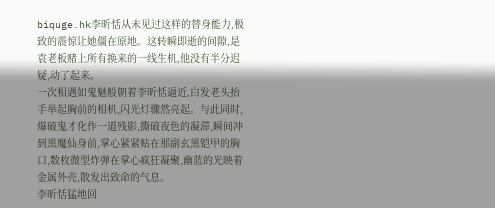biquge.hk李昕恬从未见过这样的替身能力,极致的震惊让她僵在原地。这转瞬即逝的间隙,是袁老板赌上所有换来的一线生机,他没有半分迟疑,动了起来。
一次相遇如鬼魅般朝着李昕恬逼近,白发老头抬手举起胸前的相机,闪光灯骤然亮起。与此同时,爆破鬼才化作一道残影,撕破夜色的凝滞,瞬间冲到黑魔仙身前,掌心紧紧贴在那副玄黑铠甲的胸口,数枚微型炸弹在掌心疯狂凝聚,幽蓝的光映着金属外壳,散发出致命的气息。
李昕恬猛地回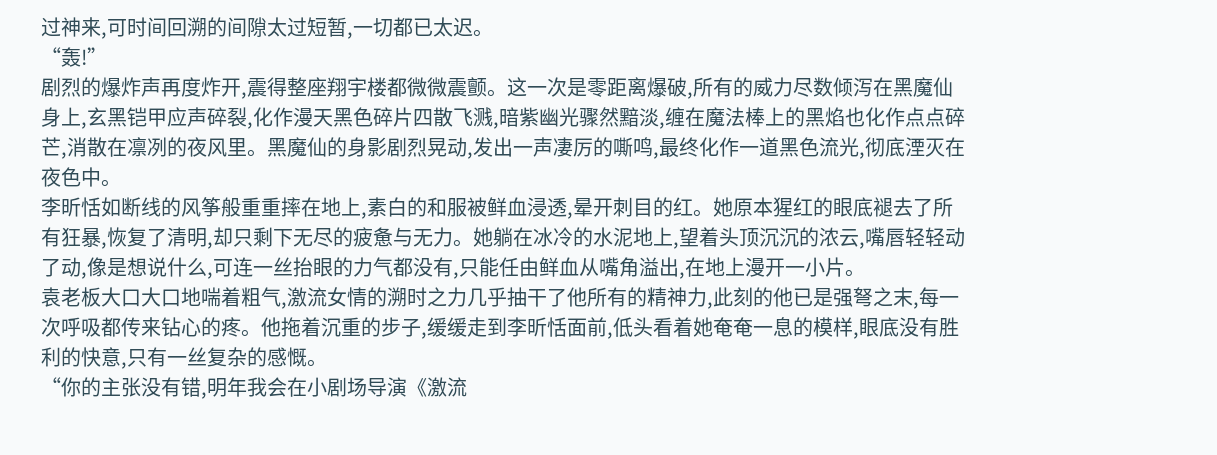过神来,可时间回溯的间隙太过短暂,一切都已太迟。
“轰!”
剧烈的爆炸声再度炸开,震得整座翔宇楼都微微震颤。这一次是零距离爆破,所有的威力尽数倾泻在黑魔仙身上,玄黑铠甲应声碎裂,化作漫天黑色碎片四散飞溅,暗紫幽光骤然黯淡,缠在魔法棒上的黑焰也化作点点碎芒,消散在凛冽的夜风里。黑魔仙的身影剧烈晃动,发出一声凄厉的嘶鸣,最终化作一道黑色流光,彻底湮灭在夜色中。
李昕恬如断线的风筝般重重摔在地上,素白的和服被鲜血浸透,晕开刺目的红。她原本猩红的眼底褪去了所有狂暴,恢复了清明,却只剩下无尽的疲惫与无力。她躺在冰冷的水泥地上,望着头顶沉沉的浓云,嘴唇轻轻动了动,像是想说什么,可连一丝抬眼的力气都没有,只能任由鲜血从嘴角溢出,在地上漫开一小片。
袁老板大口大口地喘着粗气,激流女情的溯时之力几乎抽干了他所有的精神力,此刻的他已是强弩之末,每一次呼吸都传来钻心的疼。他拖着沉重的步子,缓缓走到李昕恬面前,低头看着她奄奄一息的模样,眼底没有胜利的快意,只有一丝复杂的感慨。
“你的主张没有错,明年我会在小剧场导演《激流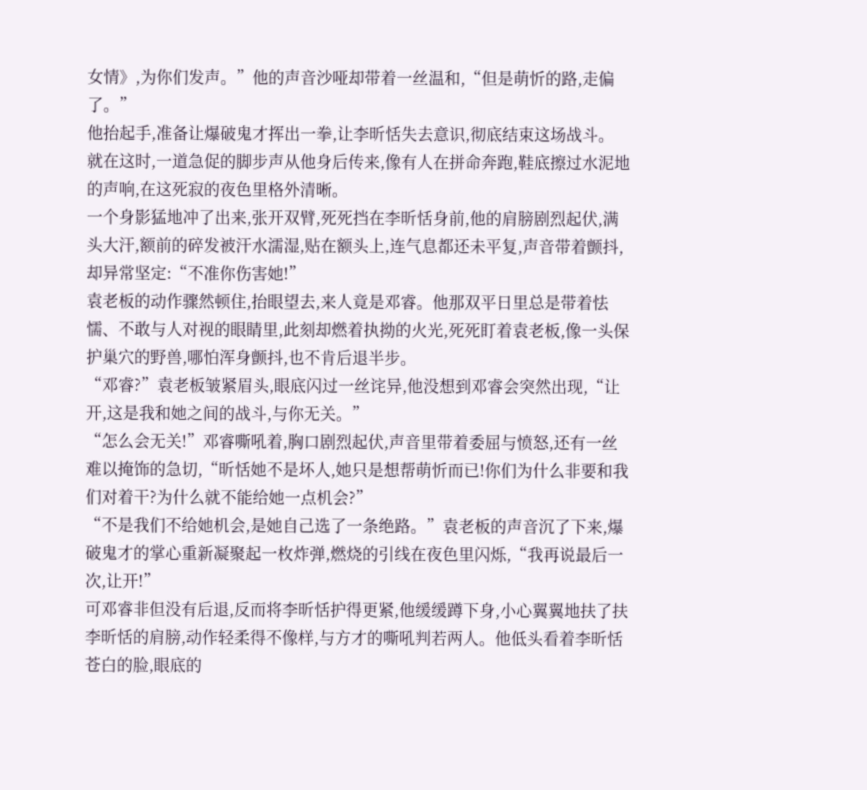女情》,为你们发声。”他的声音沙哑却带着一丝温和,“但是萌忻的路,走偏了。”
他抬起手,准备让爆破鬼才挥出一拳,让李昕恬失去意识,彻底结束这场战斗。
就在这时,一道急促的脚步声从他身后传来,像有人在拼命奔跑,鞋底擦过水泥地的声响,在这死寂的夜色里格外清晰。
一个身影猛地冲了出来,张开双臂,死死挡在李昕恬身前,他的肩膀剧烈起伏,满头大汗,额前的碎发被汗水濡湿,贴在额头上,连气息都还未平复,声音带着颤抖,却异常坚定:“不准你伤害她!”
袁老板的动作骤然顿住,抬眼望去,来人竟是邓睿。他那双平日里总是带着怯懦、不敢与人对视的眼睛里,此刻却燃着执拗的火光,死死盯着袁老板,像一头保护巢穴的野兽,哪怕浑身颤抖,也不肯后退半步。
“邓睿?”袁老板皱紧眉头,眼底闪过一丝诧异,他没想到邓睿会突然出现,“让开,这是我和她之间的战斗,与你无关。”
“怎么会无关!”邓睿嘶吼着,胸口剧烈起伏,声音里带着委屈与愤怒,还有一丝难以掩饰的急切,“昕恬她不是坏人,她只是想帮萌忻而已!你们为什么非要和我们对着干?为什么就不能给她一点机会?”
“不是我们不给她机会,是她自己选了一条绝路。”袁老板的声音沉了下来,爆破鬼才的掌心重新凝聚起一枚炸弹,燃烧的引线在夜色里闪烁,“我再说最后一次,让开!”
可邓睿非但没有后退,反而将李昕恬护得更紧,他缓缓蹲下身,小心翼翼地扶了扶李昕恬的肩膀,动作轻柔得不像样,与方才的嘶吼判若两人。他低头看着李昕恬苍白的脸,眼底的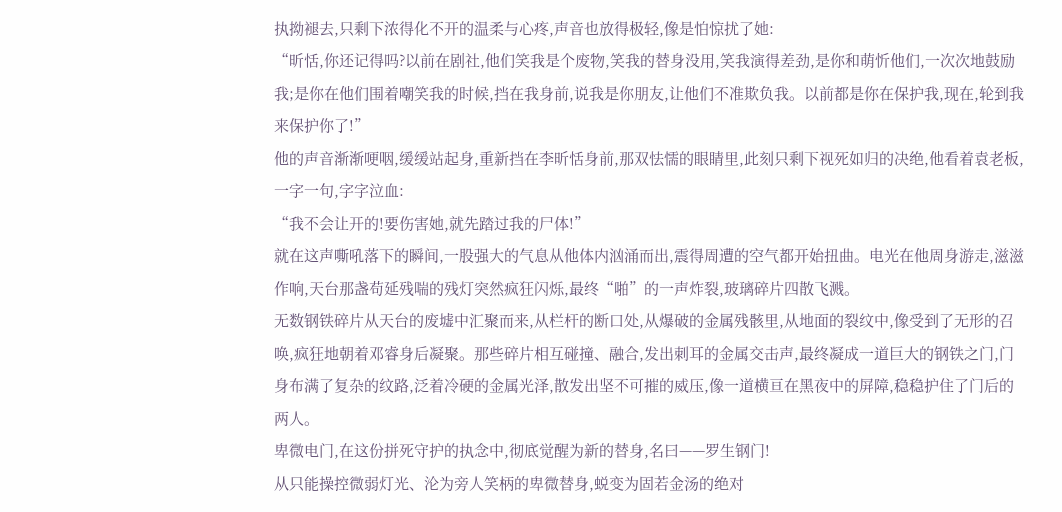执拗褪去,只剩下浓得化不开的温柔与心疼,声音也放得极轻,像是怕惊扰了她:
“昕恬,你还记得吗?以前在剧社,他们笑我是个废物,笑我的替身没用,笑我演得差劲,是你和萌忻他们,一次次地鼓励我;是你在他们围着嘲笑我的时候,挡在我身前,说我是你朋友,让他们不准欺负我。以前都是你在保护我,现在,轮到我来保护你了!”
他的声音渐渐哽咽,缓缓站起身,重新挡在李昕恬身前,那双怯懦的眼睛里,此刻只剩下视死如归的决绝,他看着袁老板,一字一句,字字泣血:
“我不会让开的!要伤害她,就先踏过我的尸体!”
就在这声嘶吼落下的瞬间,一股强大的气息从他体内汹涌而出,震得周遭的空气都开始扭曲。电光在他周身游走,滋滋作响,天台那盏苟延残喘的残灯突然疯狂闪烁,最终“啪”的一声炸裂,玻璃碎片四散飞溅。
无数钢铁碎片从天台的废墟中汇聚而来,从栏杆的断口处,从爆破的金属残骸里,从地面的裂纹中,像受到了无形的召唤,疯狂地朝着邓睿身后凝聚。那些碎片相互碰撞、融合,发出刺耳的金属交击声,最终凝成一道巨大的钢铁之门,门身布满了复杂的纹路,泛着冷硬的金属光泽,散发出坚不可摧的威压,像一道横亘在黑夜中的屏障,稳稳护住了门后的两人。
卑微电门,在这份拼死守护的执念中,彻底觉醒为新的替身,名曰——罗生钢门!
从只能操控微弱灯光、沦为旁人笑柄的卑微替身,蜕变为固若金汤的绝对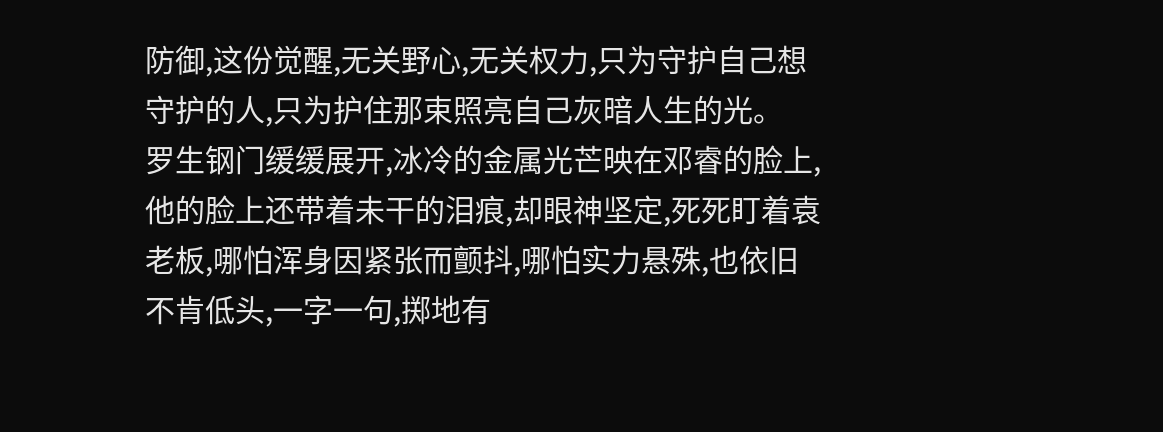防御,这份觉醒,无关野心,无关权力,只为守护自己想守护的人,只为护住那束照亮自己灰暗人生的光。
罗生钢门缓缓展开,冰冷的金属光芒映在邓睿的脸上,他的脸上还带着未干的泪痕,却眼神坚定,死死盯着袁老板,哪怕浑身因紧张而颤抖,哪怕实力悬殊,也依旧不肯低头,一字一句,掷地有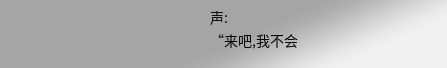声:
“来吧,我不会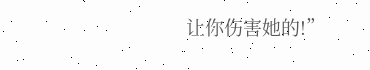让你伤害她的!”